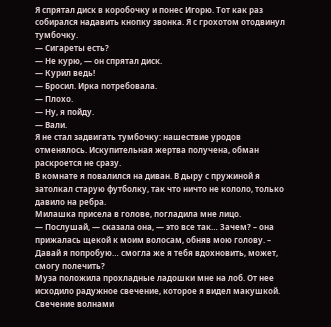Я спрятал диск в коробочку и понес Игорю. Тот как раз собирался надавить кнопку звонка. Я с грохотом отодвинул тумбочку.
— Сигареты есть?
— Не курю, — он спрятал диск.
— Курил ведь!
— Бросил. Ирка потребовала.
— Плохо.
— Ну, я пойду.
— Вали.
Я не стал задвигать тумбочку: нашествие уродов отменялось. Искупительная жертва получена, обман раскроется не сразу.
В комнате я повалился на диван. В дыру с пружиной я затолкал старую футболку, так что ничто не кололо, только давило на ребра.
Милашка присела в голове, погладила мне лицо.
— Послушай, — сказала она, — это все так… Зачем? – она прижалась щекой к моим волосам, обняв мою голову. – Давай я попробую… смогла же я тебя вдохновить, может, смогу полечить?
Муза положила прохладные ладошки мне на лоб. От нее исходило радужное свечение, которое я видел макушкой. Свечение волнами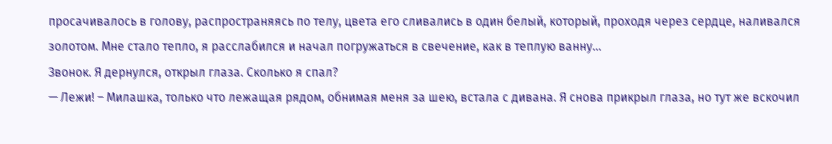просачивалось в голову, распространяясь по телу, цвета его сливались в один белый, который, проходя через сердце, наливался золотом. Мне стало тепло, я расслабился и начал погружаться в свечение, как в теплую ванну…
Звонок. Я дернулся, открыл глаза. Сколько я спал?
— Лежи! – Милашка, только что лежащая рядом, обнимая меня за шею, встала с дивана. Я снова прикрыл глаза, но тут же вскочил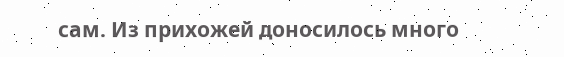сам. Из прихожей доносилось много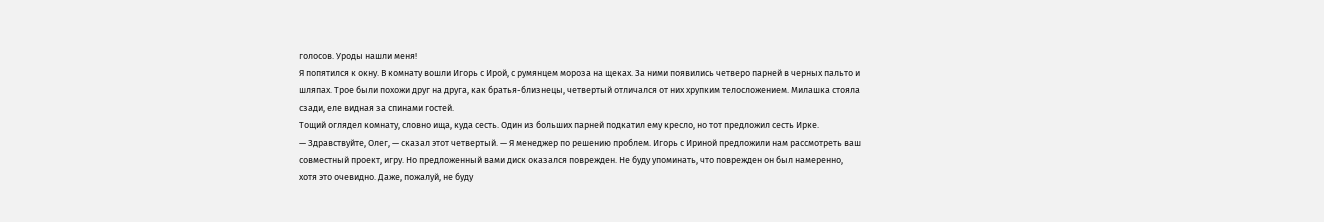голосов. Уроды нашли меня!
Я попятился к окну. В комнату вошли Игорь с Ирой, с румянцем мороза на щеках. За ними появились четверо парней в черных пальто и шляпах. Трое были похожи друг на друга, как братья-близнецы, четвертый отличался от них хрупким телосложением. Милашка стояла сзади, еле видная за спинами гостей.
Тощий оглядел комнату, словно ища, куда сесть. Один из больших парней подкатил ему кресло, но тот предложил сесть Ирке.
— Здравствуйте, Олег, — сказал этот четвертый. — Я менеджер по решению проблем. Игорь с Ириной предложили нам рассмотреть ваш совместный проект, игру. Но предложенный вами диск оказался поврежден. Не буду упоминать, что поврежден он был намеренно, хотя это очевидно. Даже, пожалуй, не буду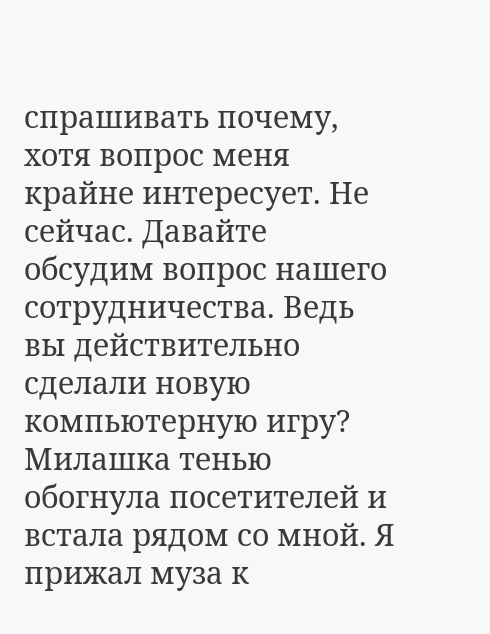спрашивать почему, хотя вопрос меня крайне интересует. Не сейчас. Давайте обсудим вопрос нашего сотрудничества. Ведь вы действительно сделали новую компьютерную игру?
Милашка тенью обогнула посетителей и встала рядом со мной. Я прижал муза к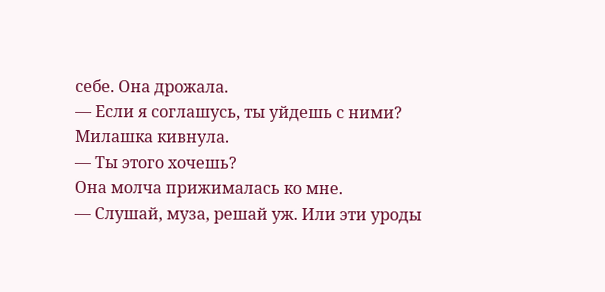себе. Она дрожала.
— Если я соглашусь, ты уйдешь с ними?
Милашка кивнула.
— Ты этого хочешь?
Она молча прижималась ко мне.
— Слушай, муза, решай уж. Или эти уроды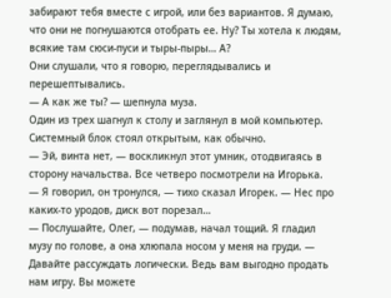забирают тебя вместе с игрой, или без вариантов. Я думаю, что они не погнушаются отобрать ее. Ну? Ты хотела к людям, всякие там сюси-пуси и тыры-пыры… А?
Они слушали, что я говорю, переглядывались и перешептывались.
— А как же ты? — шепнула муза.
Один из трех шагнул к столу и заглянул в мой компьютер. Системный блок стоял открытым, как обычно.
— Эй, винта нет, — воскликнул этот умник, отодвигаясь в сторону начальства. Все четверо посмотрели на Игорька.
— Я говорил, он тронулся, — тихо сказал Игорек. — Нес про каких-то уродов, диск вот порезал…
— Послушайте, Олег, — подумав, начал тощий. Я гладил музу по голове, а она хлюпала носом у меня на груди. — Давайте рассуждать логически. Ведь вам выгодно продать нам игру. Вы можете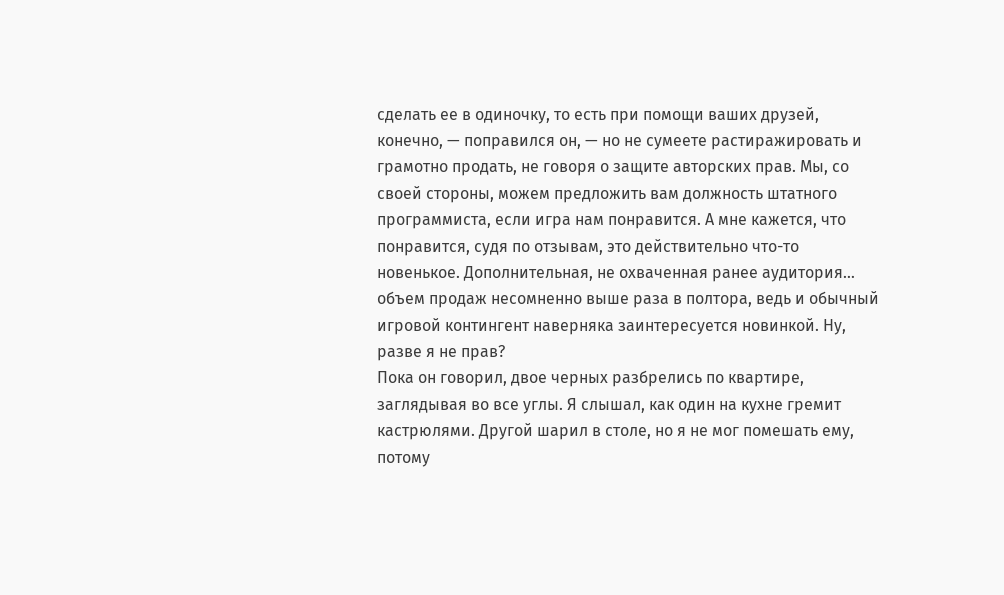сделать ее в одиночку, то есть при помощи ваших друзей, конечно, — поправился он, — но не сумеете растиражировать и грамотно продать, не говоря о защите авторских прав. Мы, со своей стороны, можем предложить вам должность штатного программиста, если игра нам понравится. А мне кажется, что понравится, судя по отзывам, это действительно что-то новенькое. Дополнительная, не охваченная ранее аудитория… объем продаж несомненно выше раза в полтора, ведь и обычный игровой контингент наверняка заинтересуется новинкой. Ну, разве я не прав?
Пока он говорил, двое черных разбрелись по квартире, заглядывая во все углы. Я слышал, как один на кухне гремит кастрюлями. Другой шарил в столе, но я не мог помешать ему, потому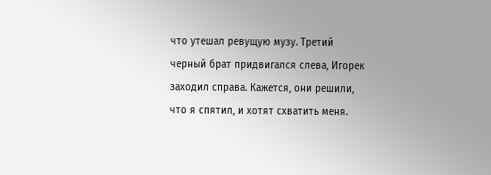что утешал ревущую музу. Третий черный брат придвигался слева, Игорек заходил справа. Кажется, они решили, что я спятил, и хотят схватить меня.